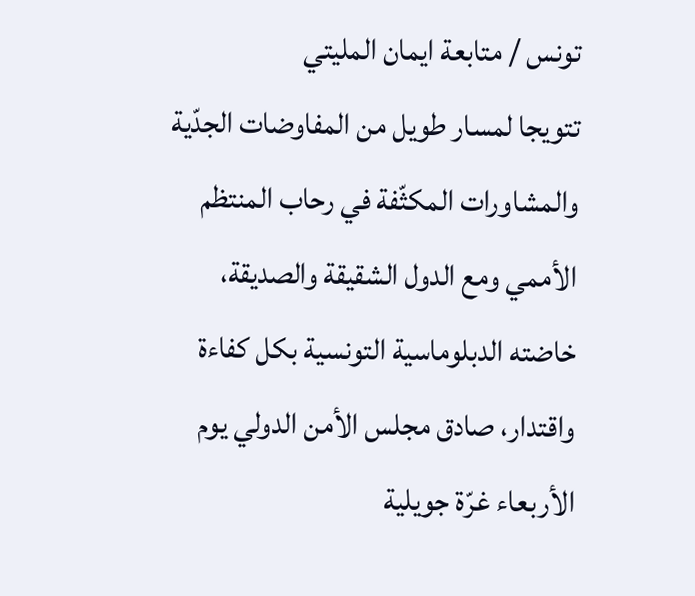تونس / متابعة ايمان المليتي
تتويجا لمسار طويل من المفاوضات الجدّية والمشاورات المكثّفة في رحاب المنتظم الأممي ومع الدول الشقيقة والصديقة، خاضته الدبلوماسية التونسية بكل كفاءة واقتدار، صادق مجلس الأمن الدولي يوم الأربعاء غرّة جويلية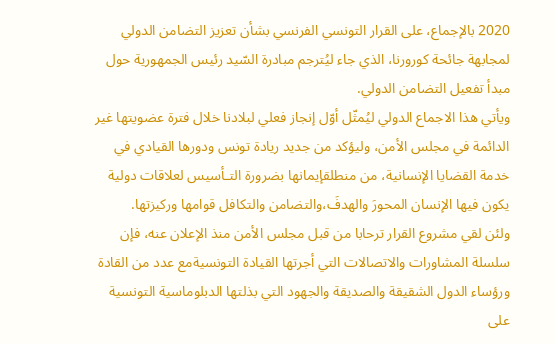2020 بالإجماع، على القرار التونسي الفرنسي بشأن تعزيز التضامن الدولي لمجابهة جائحة كورورنا، الذي جاء ليُترجم مبادرة السّيد رئيس الجمهورية حول مبدأ تفعيل التضامن الدولي.
ويأتي هذا الاجماع الدولي ليُمثّل أوّل إنجاز فعلي لبلادنا خلال فترة عضويتها غير الدائمة في مجلس الأمن، وليؤكد من جديد ريادة تونس ودورها القيادي في خدمة القضايا الإنسانية، من منطلقإيمانها بضرورة التـأسيس لعلاقات دولية يكون فيها الإنسان المحورَ والهدفَ،والتضامن والتكافل قوامها وركيزتها.
ولئن لقي مشروع القرار ترحابا من قبل مجلس الأمن منذ الإعلان عنه، فإن سلسلة المشاورات والاتصالات التي أجرتها القيادة التونسيةمع عدد من القادة ورؤساء الدول الشقيقة والصديقة والجهود التي بذلتها الدبلوماسية التونسية على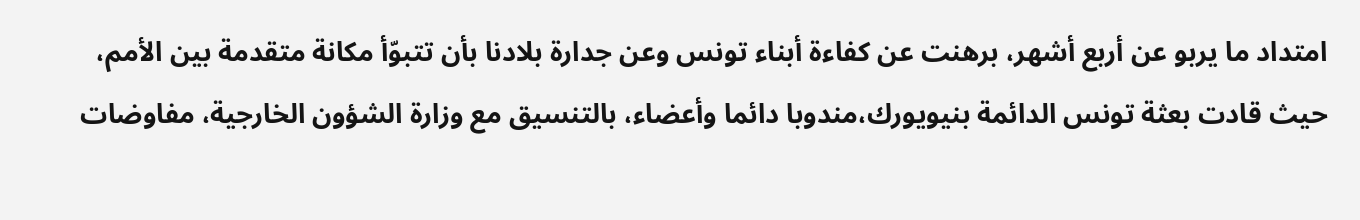امتداد ما يربو عن أربع أشهر، برهنت عن كفاءة أبناء تونس وعن جدارة بلادنا بأن تتبوّأ مكانة متقدمة بين الأمم، حيث قادت بعثة تونس الدائمة بنيويورك،مندوبا دائما وأعضاء، بالتنسيق مع وزارة الشؤون الخارجية، مفاوضات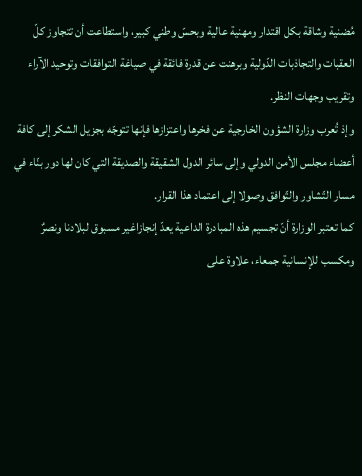مُضنية وشاقة بكل اقتدار ومهنية عالية وبحسّ وطني كبير، واستطاعت أن تتجاوز كلّ العقبات والتجاذبات الدّولية وبرهنت عن قدرة فائقة في صياغة التوافقات وتوحيد الآراء وتقريب وجهات النظر.
وإذ تُعرب وزارة الشؤون الخارجية عن فخرها واعتزازها فإنها تتوجّه بجزيل الشكر إلى كافة أعضاء مجلس الأمن الدولي وإلى سائر الدول الشقيقة والصديقة التي كان لها دور بنّاء في مسار التّشاور والتّوافق وصولا إلى اعتماد هذا القرار.
كما تعتبر الوزارة أنّ تجسيم هذه المبادرة الداعية يعدّ إنجازاغير مسبوق لبلادنا ونصرٌ ومكسب للإنسانية جمعاء، علاوة على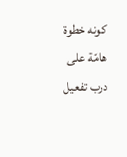كونه خطوة هامّة على درب تفعيل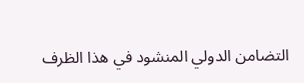التضامن الدولي المنشود في هذا الظرف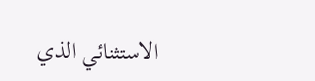الاستثنائي الذي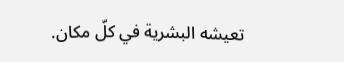تعيشه البشرية في كلّ مكان.